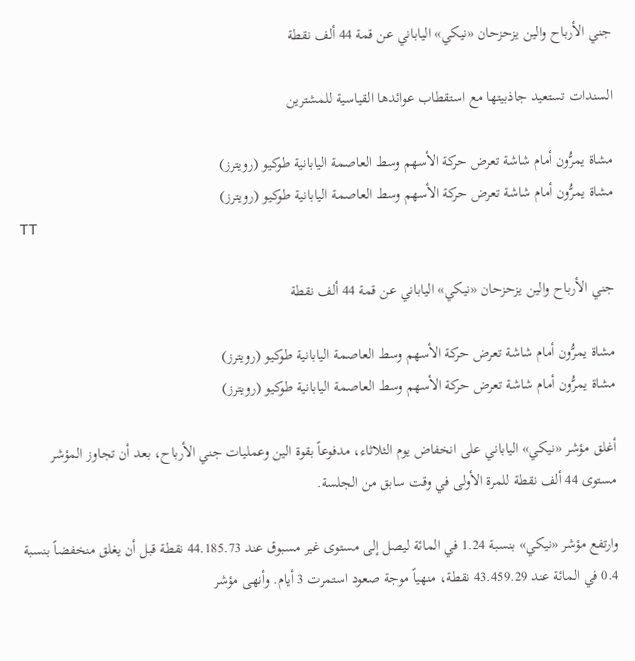جني الأرباح والين يزحزحان «نيكي» الياباني عن قمة 44 ألف نقطة

السندات تستعيد جاذبيتها مع استقطاب عوائدها القياسية للمشترين

مشاة يمرُّون أمام شاشة تعرض حركة الأسهم وسط العاصمة اليابانية طوكيو (رويترز)
مشاة يمرُّون أمام شاشة تعرض حركة الأسهم وسط العاصمة اليابانية طوكيو (رويترز)
TT

جني الأرباح والين يزحزحان «نيكي» الياباني عن قمة 44 ألف نقطة

مشاة يمرُّون أمام شاشة تعرض حركة الأسهم وسط العاصمة اليابانية طوكيو (رويترز)
مشاة يمرُّون أمام شاشة تعرض حركة الأسهم وسط العاصمة اليابانية طوكيو (رويترز)

أغلق مؤشر «نيكي» الياباني على انخفاض يوم الثلاثاء، مدفوعاً بقوة الين وعمليات جني الأرباح، بعد أن تجاوز المؤشر مستوى 44 ألف نقطة للمرة الأولى في وقت سابق من الجلسة.

وارتفع مؤشر «نيكي» بنسبة 1.24 في المائة ليصل إلى مستوى غير مسبوق عند 44.185.73 نقطة قبل أن يغلق منخفضاً بنسبة 0.4 في المائة عند 43.459.29 نقطة، منهياً موجة صعود استمرت 3 أيام. وأنهى مؤشر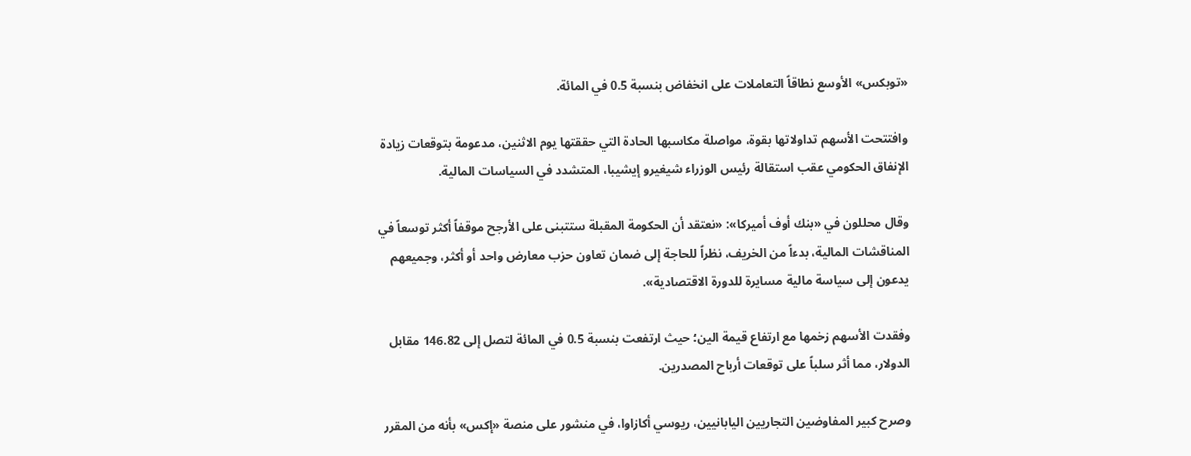«توبكس» الأوسع نطاقاً التعاملات على انخفاض بنسبة 0.5 في المائة.

وافتتحت الأسهم تداولاتها بقوة، مواصلة مكاسبها الحادة التي حققتها يوم الاثنين، مدعومة بتوقعات زيادة الإنفاق الحكومي عقب استقالة رئيس الوزراء شيغيرو إيشيبا، المتشدد في السياسات المالية.

وقال محللون في «بنك أوف أميركا»: «نعتقد أن الحكومة المقبلة ستتبنى على الأرجح موقفاً أكثر توسعاً في المناقشات المالية، بدءاً من الخريف، نظراً للحاجة إلى ضمان تعاون حزب معارض واحد أو أكثر، وجميعهم يدعون إلى سياسة مالية مسايرة للدورة الاقتصادية».

وفقدت الأسهم زخمها مع ارتفاع قيمة الين؛ حيث ارتفعت بنسبة 0.5 في المائة لتصل إلى 146.82 مقابل الدولار، مما أثر سلباً على توقعات أرباح المصدرين.

وصرح كبير المفاوضين التجاريين اليابانيين، ريوسي أكازاوا، في منشور على منصة «إكس» بأنه من المقرر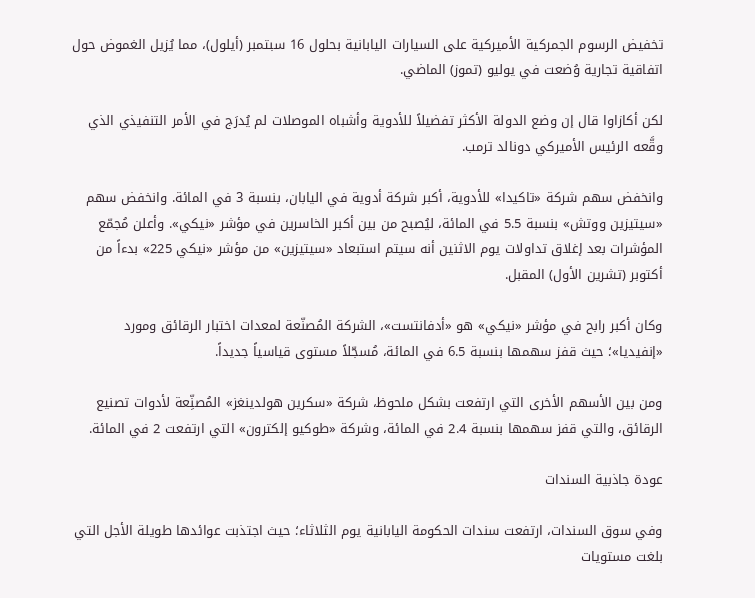تخفيض الرسوم الجمركية الأميركية على السيارات اليابانية بحلول 16 سبتمبر (أيلول)، مما يُزيل الغموض حول اتفاقية تجارية وُضعت في يوليو (تموز) الماضي.

لكن أكازاوا قال إن وضع الدولة الأكثر تفضيلاً للأدوية وأشباه الموصلات لم يُدرَج في الأمر التنفيذي الذي وقَّعه الرئيس الأميركي دونالد ترمب.

وانخفض سهم شركة «تاكيدا» للأدوية، أكبر شركة أدوية في اليابان، بنسبة 3 في المائة. وانخفض سهم «سيتيزين ووتش» بنسبة 5.5 في المائة، ليُصبح من بين أكبر الخاسرين في مؤشر «نيكي». وأعلن مُجمّع المؤشرات بعد إغلاق تداولات يوم الاثنين أنه سيتم استبعاد «سيتيزين» من مؤشر «نيكي 225» بدءاً من أكتوبر (تشرين الأول) المقبل.

وكان أكبر رابح في مؤشر «نيكي» هو «أدفانتست»، الشركة المُصنّعة لمعدات اختبار الرقائق ومورد «إنفيديا»؛ حيث قفز سهمها بنسبة 6.5 في المائة، مُسجّلاً مستوى قياسياً جديداً.

ومن بين الأسهم الأخرى التي ارتفعت بشكل ملحوظ، شركة «سكرين هولدينغز» المُصنِّعة لأدوات تصنيع الرقائق، والتي قفز سهمها بنسبة 2.4 في المائة، وشركة «طوكيو إلكترون» التي ارتفعت 2 في المائة.

عودة جاذبية السندات

وفي سوق السندات، ارتفعت سندات الحكومة اليابانية يوم الثلاثاء؛ حيث اجتذبت عوائدها طويلة الأجل التي بلغت مستويات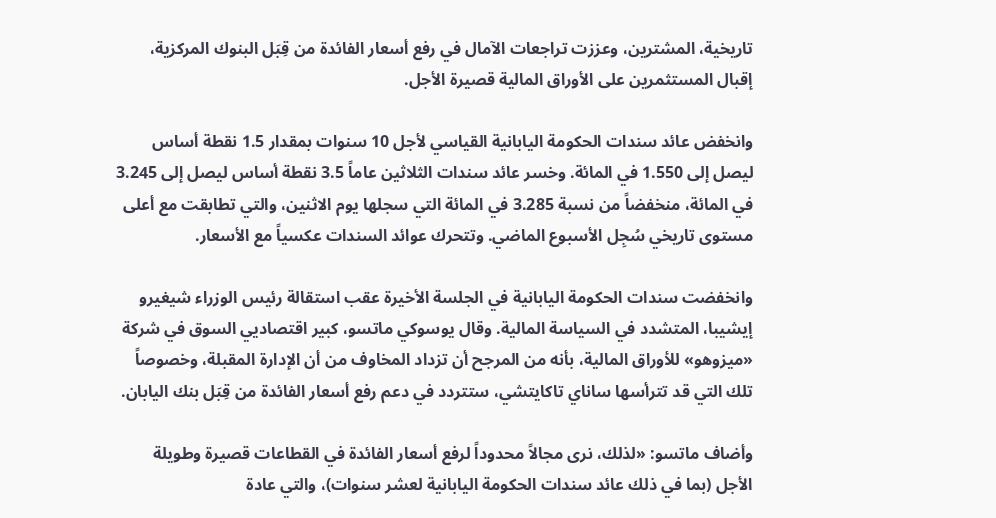تاريخية، المشترين، وعززت تراجعات الآمال في رفع أسعار الفائدة من قِبَل البنوك المركزية، إقبال المستثمرين على الأوراق المالية قصيرة الأجل.

وانخفض عائد سندات الحكومة اليابانية القياسي لأجل 10 سنوات بمقدار 1.5 نقطة أساس ليصل إلى 1.550 في المائة. وخسر عائد سندات الثلاثين عاماً 3.5 نقطة أساس ليصل إلى 3.245 في المائة، منخفضاً من نسبة 3.285 في المائة التي سجلها يوم الاثنين، والتي تطابقت مع أعلى مستوى تاريخي سُجِل الأسبوع الماضي. وتتحرك عوائد السندات عكسياً مع الأسعار.

وانخفضت سندات الحكومة اليابانية في الجلسة الأخيرة عقب استقالة رئيس الوزراء شيغيرو إيشيبا، المتشدد في السياسة المالية. وقال يوسوكي ماتسو، كبير اقتصاديي السوق في شركة «ميزوهو» للأوراق المالية، بأنه من المرجح أن تزداد المخاوف من أن الإدارة المقبلة، وخصوصاً تلك التي قد تترأسها ساناي تاكايتشي، ستتردد في دعم رفع أسعار الفائدة من قِبَل بنك اليابان.

وأضاف ماتسو: «لذلك، نرى مجالاً محدوداً لرفع أسعار الفائدة في القطاعات قصيرة وطويلة الأجل (بما في ذلك عائد سندات الحكومة اليابانية لعشر سنوات)، والتي عادة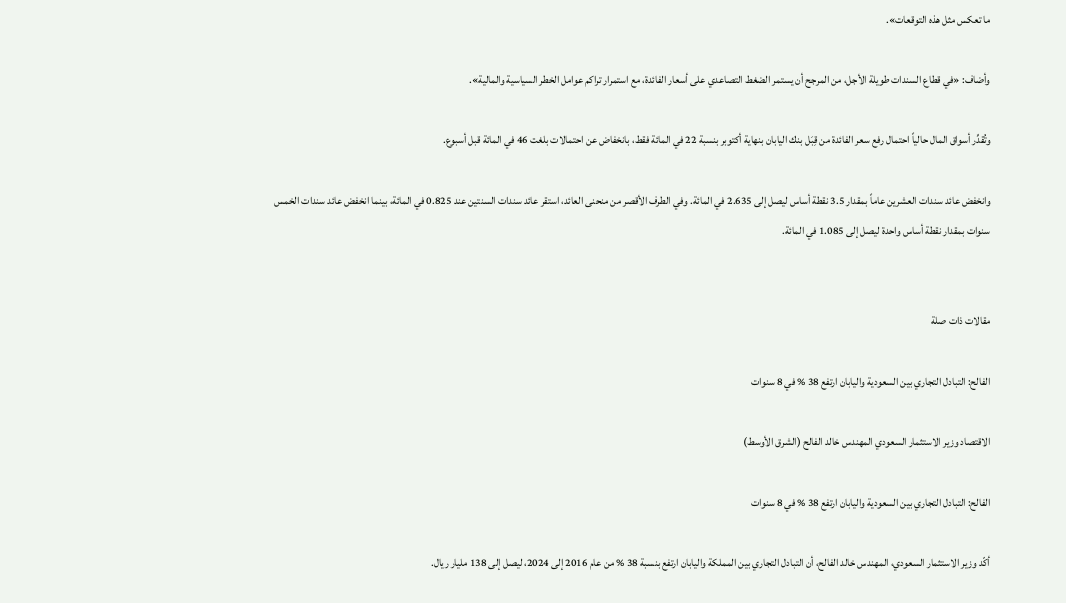ما تعكس مثل هذه التوقعات».

وأضاف: «في قطاع السندات طويلة الأجل، من المرجح أن يستمر الضغط التصاعدي على أسعار الفائدة، مع استمرار تراكم عوامل الخطر السياسية والمالية».

وتُقدِّر أسواق المال حالياً احتمال رفع سعر الفائدة من قِبَل بنك اليابان بنهاية أكتوبر بنسبة 22 في المائة فقط، بانخفاض عن احتمالات بلغت 46 في المائة قبل أسبوع.

وانخفض عائد سندات العشرين عاماً بمقدار 3.5 نقطة أساس ليصل إلى 2.635 في المائة. وفي الطرف الأقصر من منحنى العائد، استقر عائد سندات السنتين عند 0.825 في المائة، بينما انخفض عائد سندات الخمس سنوات بمقدار نقطة أساس واحدة ليصل إلى 1.085 في المائة.


مقالات ذات صلة

الفالح: التبادل التجاري بين السعودية واليابان ارتفع 38 % في 8 سنوات

الاقتصاد وزير الاستثمار السعودي المهندس خالد الفالح (الشرق الأوسط)

الفالح: التبادل التجاري بين السعودية واليابان ارتفع 38 % في 8 سنوات

أكّد وزير الاستثمار السعودي، المهندس خالد الفالح، أن التبادل التجاري بين المملكة واليابان ارتفع بنسبة 38 % من عام 2016 إلى 2024، ليصل إلى 138 مليار ريال.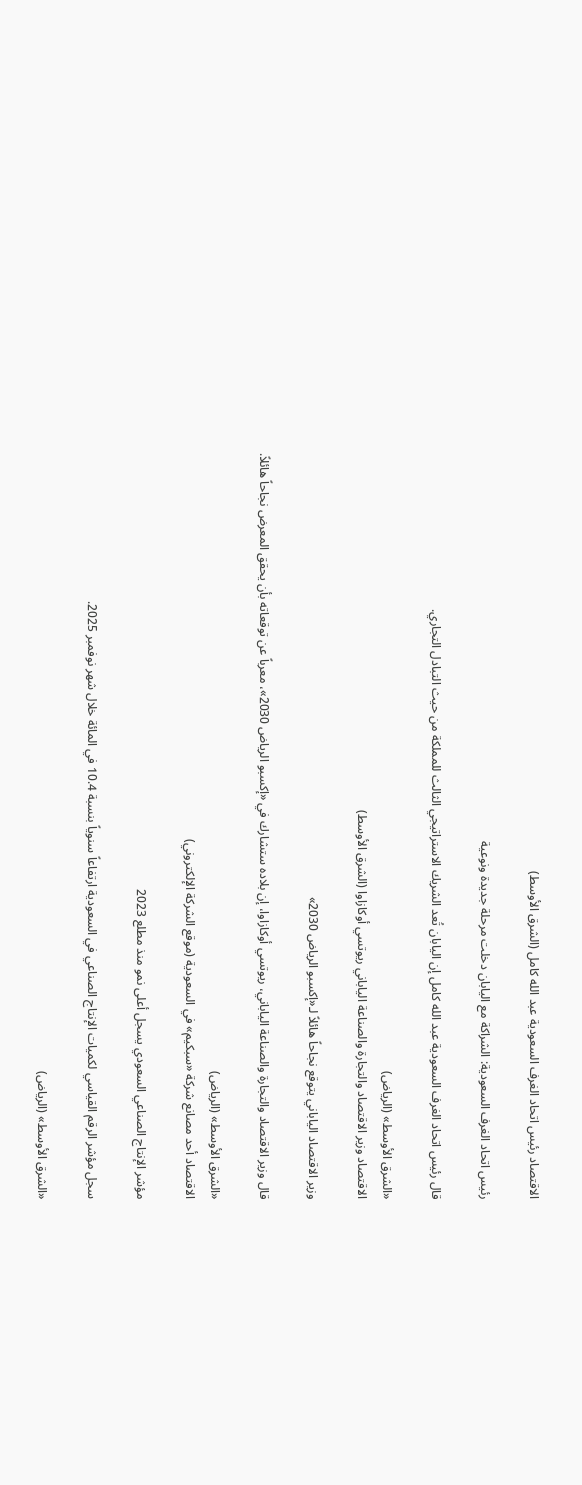الاقتصاد رئيس اتحاد الغرف السعودية عبد الله كامل (الشرق الأوسط)

رئيس اتحاد الغرف السعودية: الشراكة مع اليابان دخلت مرحلة جديدة ونوعية

قال رئيس اتحاد الغرف السعودية عبد الله كامل إن اليابان تُعد الشريك الاستراتيجي الثالث للمملكة من حيث التبادل التجاري.

«الشرق الأوسط» (الرياض)
الاقتصاد وزير الاقتصاد والتجارة والصناعة الياباني ريوتسي أوكازاوا (الشرق الأوسط)

وزير الاقتصاد الياباني يتوقع نجاحاً هائلاً لـ«إكسبو الرياض 2030»

قال وزير الاقتصاد والتجارة والصناعة الياباني، ريوتسي أوكازاوا، إن بلاده ستشارك في «إكسبو الرياض 2030»، معرباً عن توقعاته بأن يحقق المعرض نجاحاً هائلاً.

«الشرق الأوسط» (الرياض)
الاقتصاد أحد مصانع شركة «سبكيم» في السعودية (موقع الشركة الإلكتروني)

مؤشر الإنتاج الصناعي السعودي يسجل أعلى نمو منذ مطلع 2023

سجل مؤشر الرقم القياسي لكميات الإنتاج الصناعي في السعودية ارتفاعاً سنوياً بنسبة 10.4 في المائة خلال شهر نوفمبر 2025.

«الشرق الأوسط» (الرياض)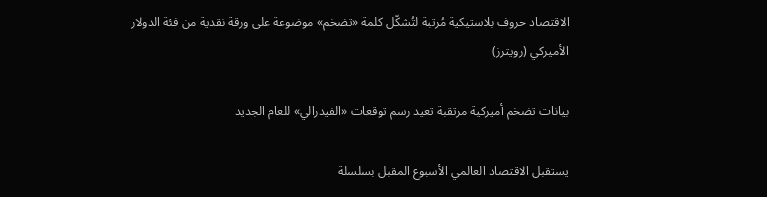الاقتصاد حروف بلاستيكية مُرتبة لتُشكّل كلمة «تضخم» موضوعة على ورقة نقدية من فئة الدولار الأميركي (رويترز)

بيانات تضخم أميركية مرتقبة تعيد رسم توقعات «الفيدرالي» للعام الجديد

يستقبل الاقتصاد العالمي الأسبوع المقبل بسلسلة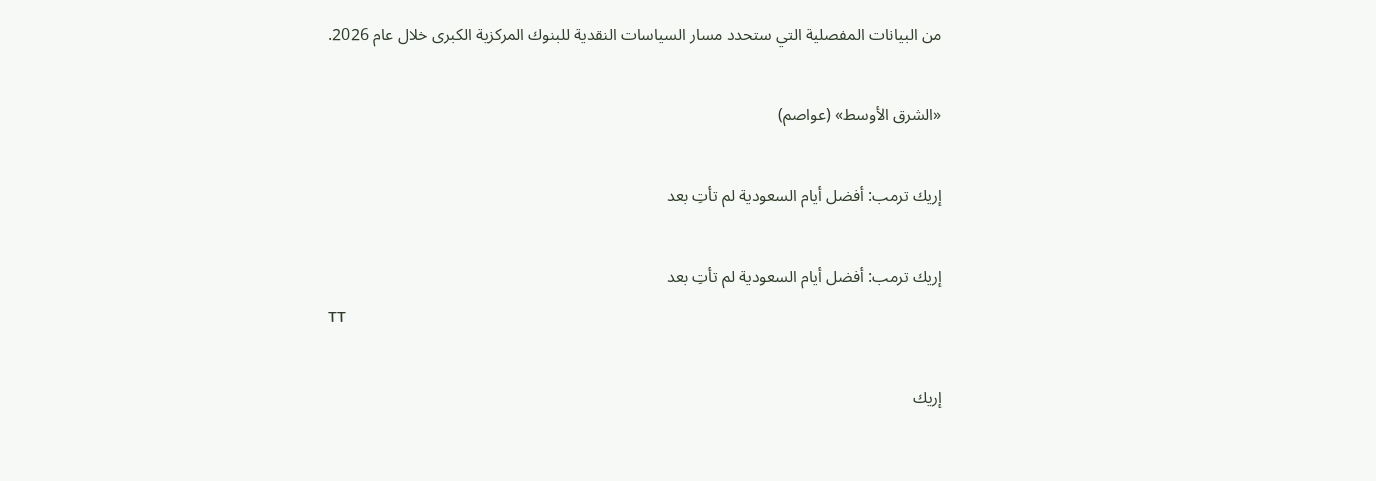من البيانات المفصلية التي ستحدد مسار السياسات النقدية للبنوك المركزية الكبرى خلال عام 2026.

«الشرق الأوسط» (عواصم)

إريك ترمب: أفضل أيام السعودية لم تأتِ بعد

إريك ترمب: أفضل أيام السعودية لم تأتِ بعد
TT

إريك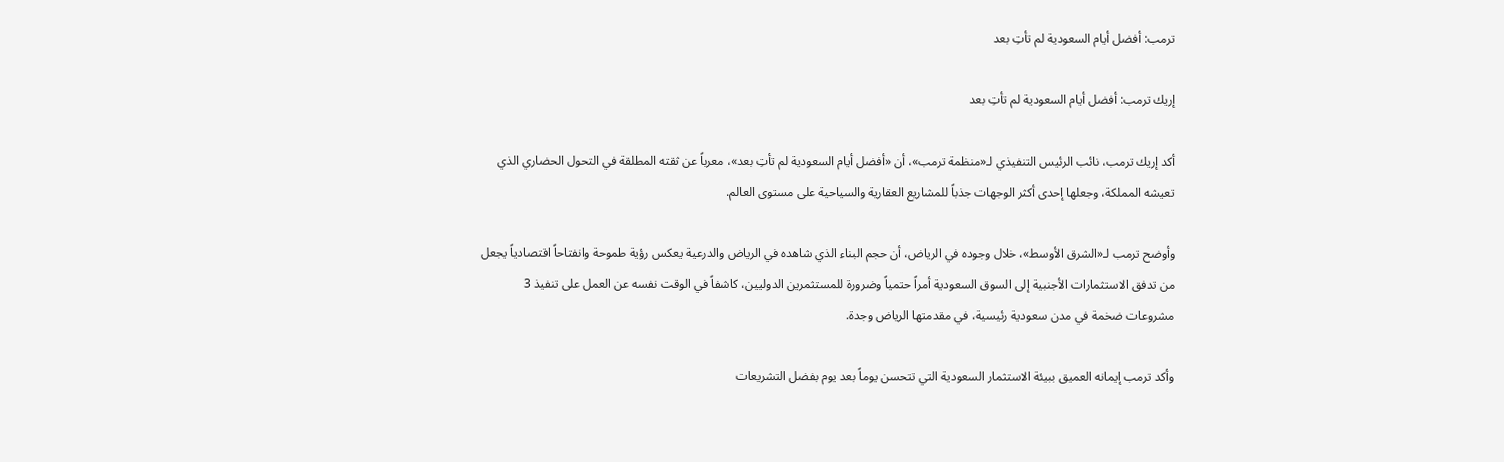ترمب: أفضل أيام السعودية لم تأتِ بعد

إريك ترمب: أفضل أيام السعودية لم تأتِ بعد

أكد إريك ترمب، نائب الرئيس التنفيذي لـ«منظمة ترمب»، أن «أفضل أيام السعودية لم تأتِ بعد»، معرباً عن ثقته المطلقة في التحول الحضاري الذي تعيشه المملكة، وجعلها إحدى أكثر الوجهات جذباً للمشاريع العقارية والسياحية على مستوى العالم.

وأوضح ترمب لـ«الشرق الأوسط»، خلال وجوده في الرياض، أن حجم البناء الذي شاهده في الرياض والدرعية يعكس رؤية طموحة وانفتاحاً اقتصادياً يجعل من تدفق الاستثمارات الأجنبية إلى السوق السعودية أمراً حتمياً وضرورة للمستثمرين الدوليين، كاشفاً في الوقت نفسه عن العمل على تنفيذ 3 مشروعات ضخمة في مدن سعودية رئيسية، في مقدمتها الرياض وجدة.

وأكد ترمب إيمانه العميق ببيئة الاستثمار السعودية التي تتحسن يوماً بعد يوم بفضل التشريعات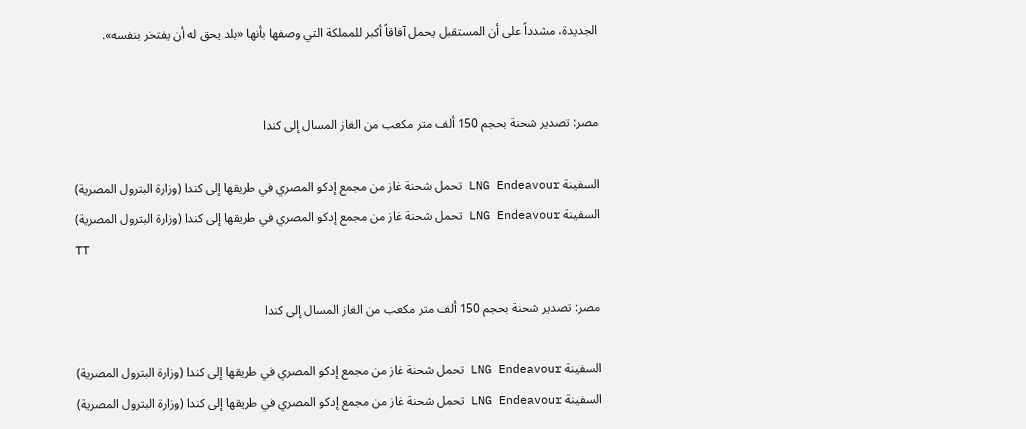الجديدة، مشدداً على أن المستقبل يحمل آفاقاً أكبر للمملكة التي وصفها بأنها «بلد يحق له أن يفتخر بنفسه».


مصر: تصدير شحنة بحجم 150 ألف متر مكعب من الغاز المسال إلى كندا

السفينة LNG Endeavour تحمل شحنة غاز من مجمع إدكو المصري في طريقها إلى كندا (وزارة البترول المصرية)
السفينة LNG Endeavour تحمل شحنة غاز من مجمع إدكو المصري في طريقها إلى كندا (وزارة البترول المصرية)
TT

مصر: تصدير شحنة بحجم 150 ألف متر مكعب من الغاز المسال إلى كندا

السفينة LNG Endeavour تحمل شحنة غاز من مجمع إدكو المصري في طريقها إلى كندا (وزارة البترول المصرية)
السفينة LNG Endeavour تحمل شحنة غاز من مجمع إدكو المصري في طريقها إلى كندا (وزارة البترول المصرية)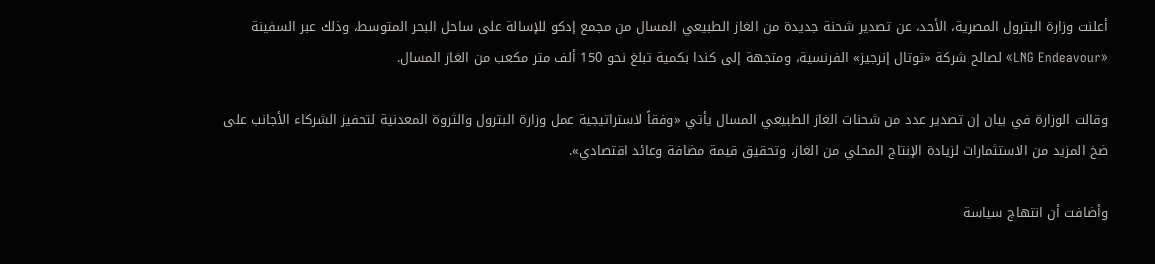أعلنت وزارة البترول المصرية، الأحد، عن تصدير شحنة جديدة من الغاز الطبيعي المسال من مجمع إدكو للإسالة على ساحل البحر المتوسط، وذلك عبر السفينة «LNG Endeavour» لصالح شركة «توتال إنرجيز» الفرنسية، ومتجهة إلى كندا بكمية تبلغ نحو 150 ألف متر مكعب من الغاز المسال.

وقالت الوزارة في بيان إن تصدير عدد من شحنات الغاز الطبيعي المسال يأتي «وفقاً لاستراتيجية عمل وزارة البترول والثروة المعدنية لتحفيز الشركاء الأجانب على ضخ المزيد من الاستثمارات لزيادة الإنتاج المحلي من الغاز، وتحقيق قيمة مضافة وعائد اقتصادي».

وأضافت أن انتهاج سياسة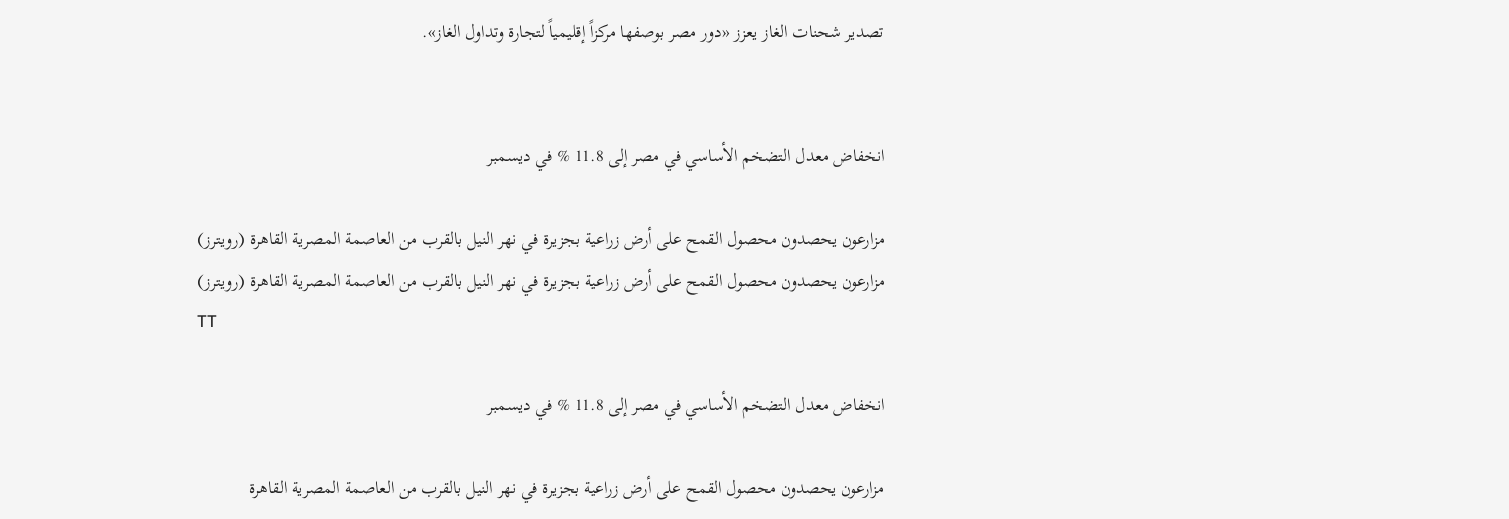تصدير شحنات الغاز يعزز «دور مصر بوصفها مركزاً إقليمياً لتجارة وتداول الغاز».


انخفاض معدل التضخم الأساسي في مصر إلى 11.8 % في ديسمبر

مزارعون يحصدون محصول القمح على أرض زراعية بجزيرة في نهر النيل بالقرب من العاصمة المصرية القاهرة (رويترز)
مزارعون يحصدون محصول القمح على أرض زراعية بجزيرة في نهر النيل بالقرب من العاصمة المصرية القاهرة (رويترز)
TT

انخفاض معدل التضخم الأساسي في مصر إلى 11.8 % في ديسمبر

مزارعون يحصدون محصول القمح على أرض زراعية بجزيرة في نهر النيل بالقرب من العاصمة المصرية القاهرة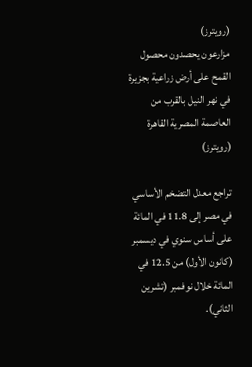(رويترز)
مزارعون يحصدون محصول القمح على أرض زراعية بجزيرة في نهر النيل بالقرب من العاصمة المصرية القاهرة (رويترز)

تراجع ‌معدل ‌التضخم الأساسي في ‌مصر إلى 11.8 في المائة على أساس ‌سنوي في ديسمبر (كانون الأول) من 12.5 في المائة خلال نوفمبر (تشرين الثاني).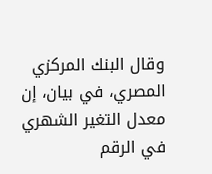وقال البنك المركزي المصري، في بيان، إن معدل التغير الشهري في الرقم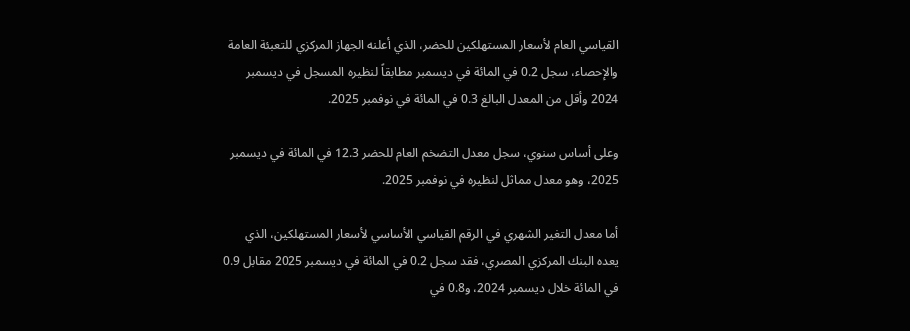القياسي العام لأسعار المستهلكين للحضر، الذي أعلنه الجهاز المركزي للتعبئة العامة والإحصاء، سجل 0.2 في المائة في ديسمبر مطابقاً لنظيره المسجل في ديسمبر 2024 وأقل من المعدل البالغ 0.3 في المائة في نوفمبر 2025.

وعلى أساس سنوي، سجل معدل التضخم العام للحضر 12.3 في المائة في ديسمبر 2025، وهو معدل مماثل لنظيره في نوفمبر 2025.

أما معدل التغير الشهري في الرقم القياسي الأساسي لأسعار المستهلكين، الذي يعده البنك المركزي المصري، فقد سجل 0.2 في المائة في ديسمبر 2025 مقابل 0.9 في المائة خلال ديسمبر 2024، و0.8 في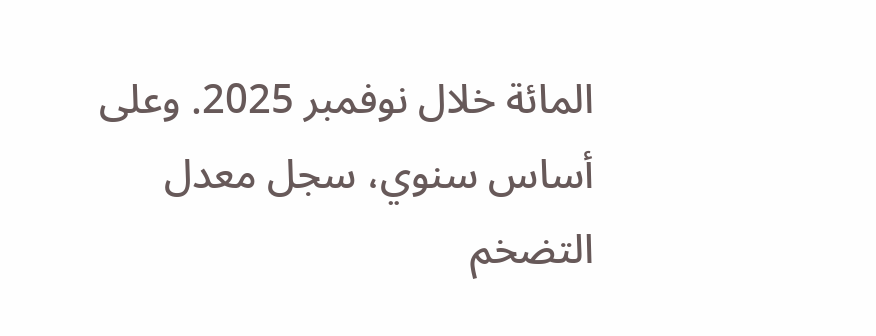المائة خلال نوفمبر 2025. وعلى أساس سنوي، سجل معدل التضخم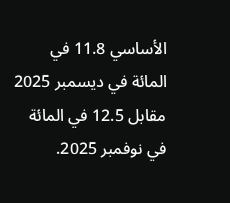الأساسي 11.8 في المائة في ديسمبر 2025 مقابل 12.5 في المائة في نوفمبر 2025.